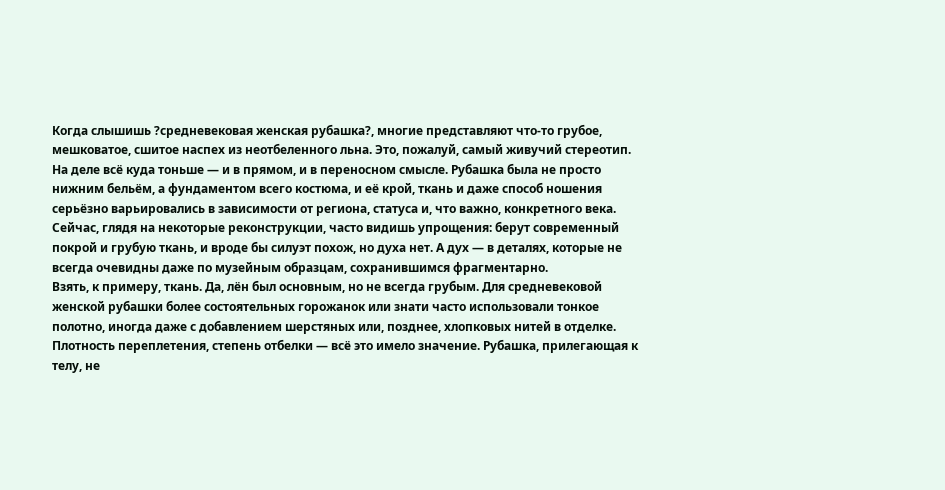Когда слышишь ?средневековая женская рубашка?, многие представляют что-то грубое, мешковатое, сшитое наспех из неотбеленного льна. Это, пожалуй, самый живучий стереотип. На деле всё куда тоньше — и в прямом, и в переносном смысле. Рубашка была не просто нижним бельём, а фундаментом всего костюма, и её крой, ткань и даже способ ношения серьёзно варьировались в зависимости от региона, статуса и, что важно, конкретного века. Сейчас, глядя на некоторые реконструкции, часто видишь упрощения: берут современный покрой и грубую ткань, и вроде бы силуэт похож, но духа нет. А дух — в деталях, которые не всегда очевидны даже по музейным образцам, сохранившимся фрагментарно.
Взять, к примеру, ткань. Да, лён был основным, но не всегда грубым. Для средневековой женской рубашки более состоятельных горожанок или знати часто использовали тонкое полотно, иногда даже с добавлением шерстяных или, позднее, хлопковых нитей в отделке. Плотность переплетения, степень отбелки — всё это имело значение. Рубашка, прилегающая к телу, не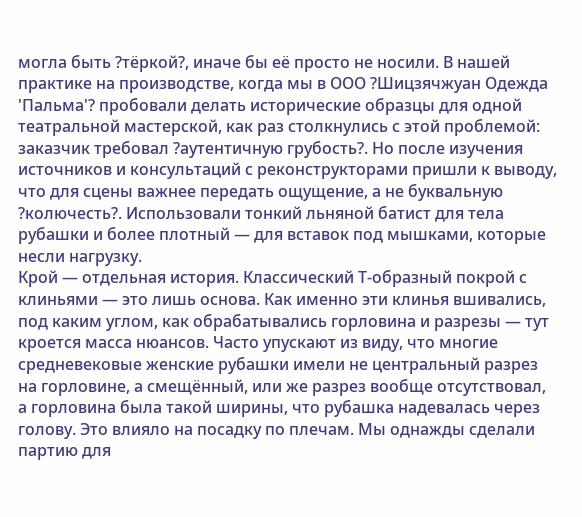могла быть ?тёркой?, иначе бы её просто не носили. В нашей практике на производстве, когда мы в ООО ?Шицзячжуан Одежда 'Пальма'? пробовали делать исторические образцы для одной театральной мастерской, как раз столкнулись с этой проблемой: заказчик требовал ?аутентичную грубость?. Но после изучения источников и консультаций с реконструкторами пришли к выводу, что для сцены важнее передать ощущение, а не буквальную ?колючесть?. Использовали тонкий льняной батист для тела рубашки и более плотный — для вставок под мышками, которые несли нагрузку.
Крой — отдельная история. Классический Т-образный покрой с клиньями — это лишь основа. Как именно эти клинья вшивались, под каким углом, как обрабатывались горловина и разрезы — тут кроется масса нюансов. Часто упускают из виду, что многие средневековые женские рубашки имели не центральный разрез на горловине, а смещённый, или же разрез вообще отсутствовал, а горловина была такой ширины, что рубашка надевалась через голову. Это влияло на посадку по плечам. Мы однажды сделали партию для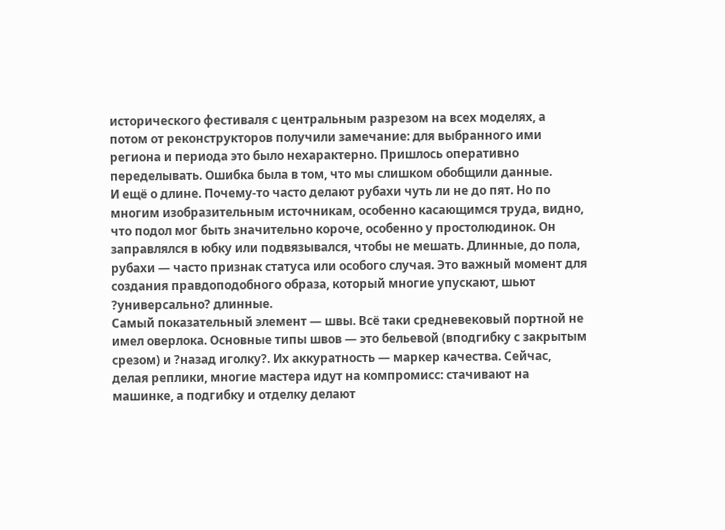исторического фестиваля с центральным разрезом на всех моделях, а потом от реконструкторов получили замечание: для выбранного ими региона и периода это было нехарактерно. Пришлось оперативно переделывать. Ошибка была в том, что мы слишком обобщили данные.
И ещё о длине. Почему-то часто делают рубахи чуть ли не до пят. Но по многим изобразительным источникам, особенно касающимся труда, видно, что подол мог быть значительно короче, особенно у простолюдинок. Он заправлялся в юбку или подвязывался, чтобы не мешать. Длинные, до пола, рубахи — часто признак статуса или особого случая. Это важный момент для создания правдоподобного образа, который многие упускают, шьют ?универсально? длинные.
Самый показательный элемент — швы. Всё таки средневековый портной не имел оверлока. Основные типы швов — это бельевой (вподгибку с закрытым срезом) и ?назад иголку?. Их аккуратность — маркер качества. Сейчас, делая реплики, многие мастера идут на компромисс: стачивают на машинке, а подгибку и отделку делают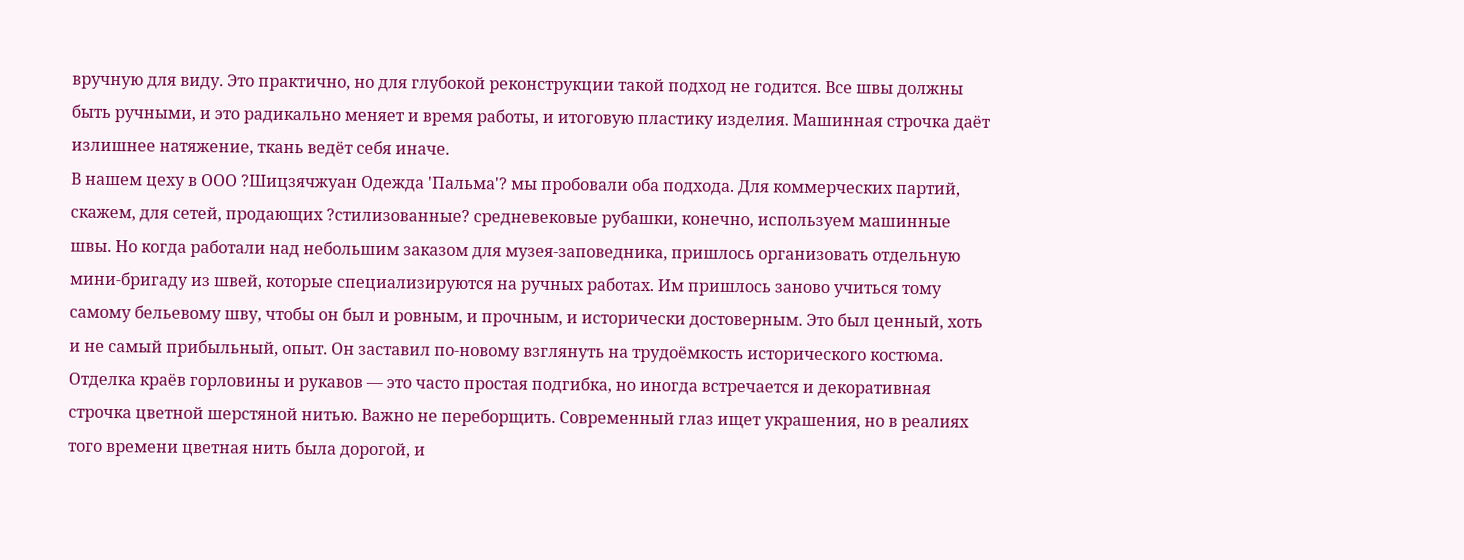вручную для виду. Это практично, но для глубокой реконструкции такой подход не годится. Все швы должны быть ручными, и это радикально меняет и время работы, и итоговую пластику изделия. Машинная строчка даёт излишнее натяжение, ткань ведёт себя иначе.
В нашем цеху в ООО ?Шицзячжуан Одежда 'Пальма'? мы пробовали оба подхода. Для коммерческих партий, скажем, для сетей, продающих ?стилизованные? средневековые рубашки, конечно, используем машинные швы. Но когда работали над небольшим заказом для музея-заповедника, пришлось организовать отдельную мини-бригаду из швей, которые специализируются на ручных работах. Им пришлось заново учиться тому самому бельевому шву, чтобы он был и ровным, и прочным, и исторически достоверным. Это был ценный, хоть и не самый прибыльный, опыт. Он заставил по-новому взглянуть на трудоёмкость исторического костюма.
Отделка краёв горловины и рукавов — это часто простая подгибка, но иногда встречается и декоративная строчка цветной шерстяной нитью. Важно не переборщить. Современный глаз ищет украшения, но в реалиях того времени цветная нить была дорогой, и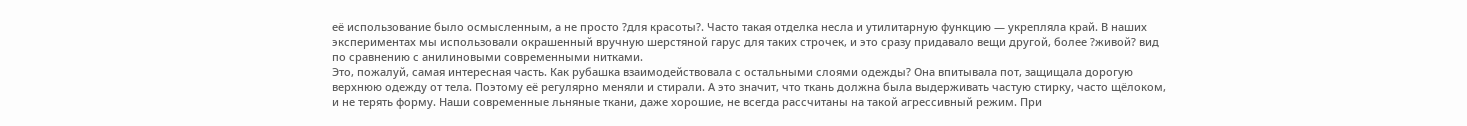её использование было осмысленным, а не просто ?для красоты?. Часто такая отделка несла и утилитарную функцию — укрепляла край. В наших экспериментах мы использовали окрашенный вручную шерстяной гарус для таких строчек, и это сразу придавало вещи другой, более ?живой? вид по сравнению с анилиновыми современными нитками.
Это, пожалуй, самая интересная часть. Как рубашка взаимодействовала с остальными слоями одежды? Она впитывала пот, защищала дорогую верхнюю одежду от тела. Поэтому её регулярно меняли и стирали. А это значит, что ткань должна была выдерживать частую стирку, часто щёлоком, и не терять форму. Наши современные льняные ткани, даже хорошие, не всегда рассчитаны на такой агрессивный режим. При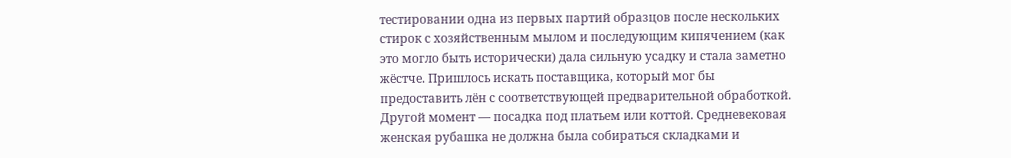тестировании одна из первых партий образцов после нескольких стирок с хозяйственным мылом и последующим кипячением (как это могло быть исторически) дала сильную усадку и стала заметно жёстче. Пришлось искать поставщика, который мог бы предоставить лён с соответствующей предварительной обработкой.
Другой момент — посадка под платьем или коттой. Средневековая женская рубашка не должна была собираться складками и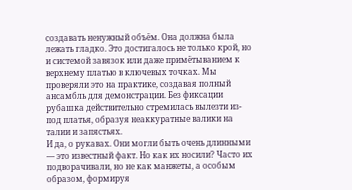создавать ненужный объём. Она должна была лежать гладко. Это достигалось не только крой, но и системой завязок или даже примётыванием к верхнему платью в ключевых точках. Мы проверяли это на практике, создавая полный ансамбль для демонстрации. Без фиксации рубашка действительно стремилась вылезти из-под платья, образуя неаккуратные валики на талии и запястьях.
И да, о рукавах. Они могли быть очень длинными — это известный факт. Но как их носили? Часто их подворачивали, но не как манжеты, а особым образом, формируя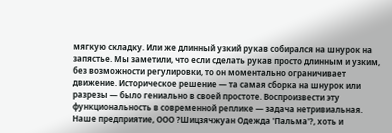мягкую складку. Или же длинный узкий рукав собирался на шнурок на запястье. Мы заметили, что если сделать рукав просто длинным и узким, без возможности регулировки, то он моментально ограничивает движение. Историческое решение — та самая сборка на шнурок или разрезы — было гениально в своей простоте. Воспроизвести эту функциональность в современной реплике — задача нетривиальная.
Наше предприятие, ООО ?Шицзячжуан Одежда 'Пальма'?, хоть и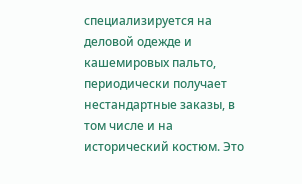специализируется на деловой одежде и кашемировых пальто, периодически получает нестандартные заказы, в том числе и на исторический костюм. Это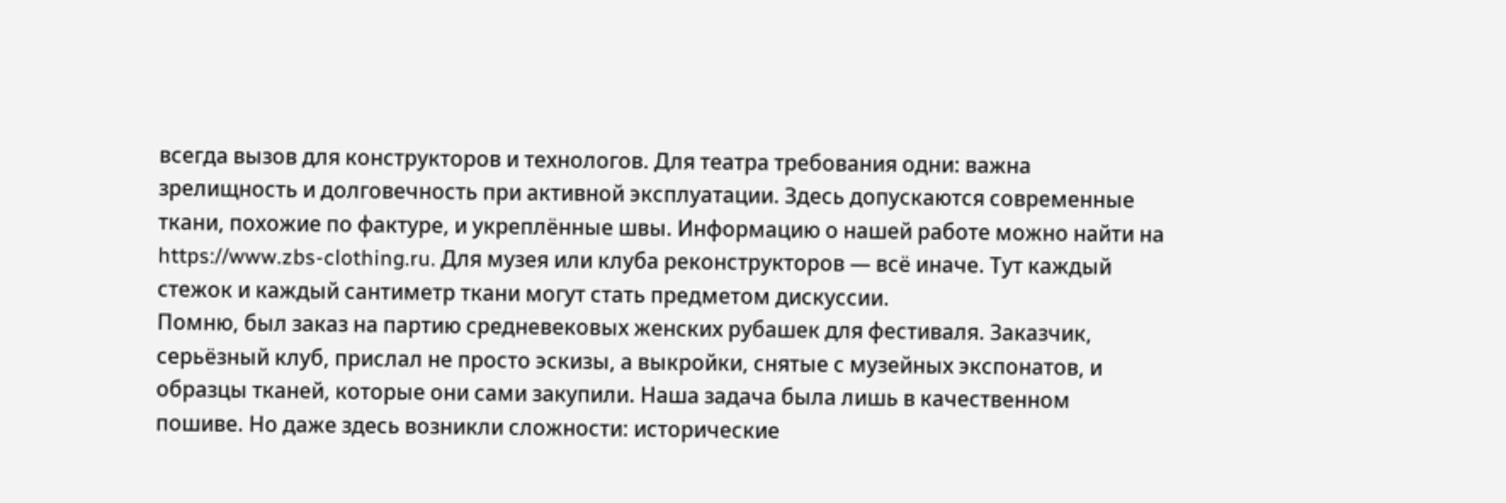всегда вызов для конструкторов и технологов. Для театра требования одни: важна зрелищность и долговечность при активной эксплуатации. Здесь допускаются современные ткани, похожие по фактуре, и укреплённые швы. Информацию о нашей работе можно найти на https://www.zbs-clothing.ru. Для музея или клуба реконструкторов — всё иначе. Тут каждый стежок и каждый сантиметр ткани могут стать предметом дискуссии.
Помню, был заказ на партию средневековых женских рубашек для фестиваля. Заказчик, серьёзный клуб, прислал не просто эскизы, а выкройки, снятые с музейных экспонатов, и образцы тканей, которые они сами закупили. Наша задача была лишь в качественном пошиве. Но даже здесь возникли сложности: исторические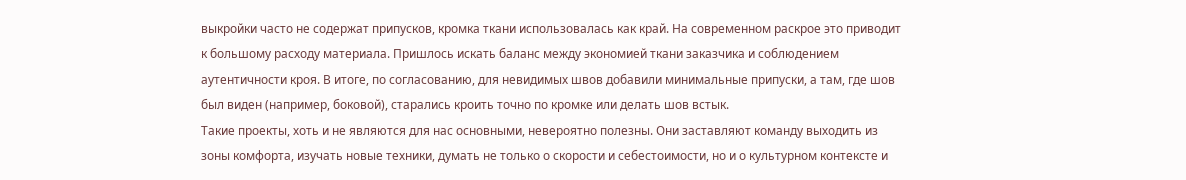выкройки часто не содержат припусков, кромка ткани использовалась как край. На современном раскрое это приводит к большому расходу материала. Пришлось искать баланс между экономией ткани заказчика и соблюдением аутентичности кроя. В итоге, по согласованию, для невидимых швов добавили минимальные припуски, а там, где шов был виден (например, боковой), старались кроить точно по кромке или делать шов встык.
Такие проекты, хоть и не являются для нас основными, невероятно полезны. Они заставляют команду выходить из зоны комфорта, изучать новые техники, думать не только о скорости и себестоимости, но и о культурном контексте и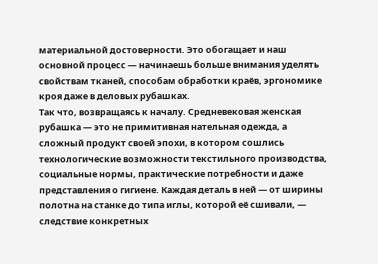материальной достоверности. Это обогащает и наш основной процесс — начинаешь больше внимания уделять свойствам тканей, способам обработки краёв, эргономике кроя даже в деловых рубашках.
Так что, возвращаясь к началу. Средневековая женская рубашка — это не примитивная нательная одежда, а сложный продукт своей эпохи, в котором сошлись технологические возможности текстильного производства, социальные нормы, практические потребности и даже представления о гигиене. Каждая деталь в ней — от ширины полотна на станке до типа иглы, которой её сшивали, — следствие конкретных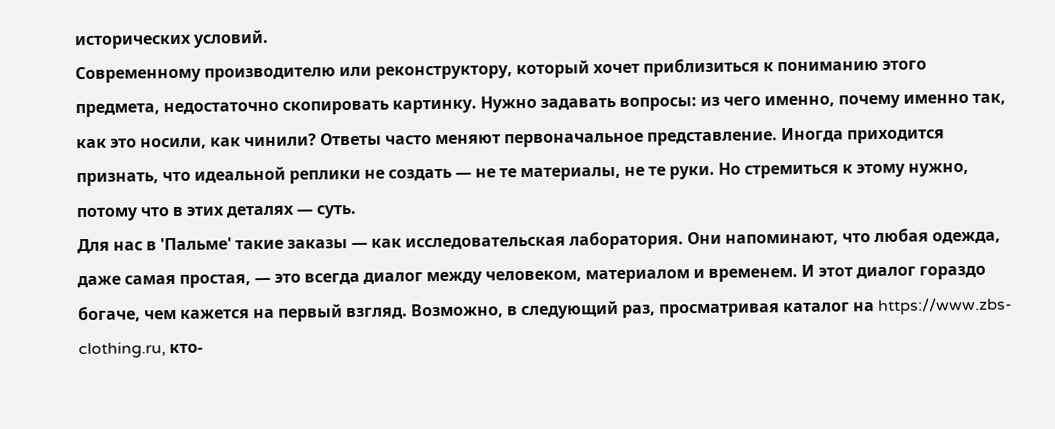исторических условий.
Современному производителю или реконструктору, который хочет приблизиться к пониманию этого предмета, недостаточно скопировать картинку. Нужно задавать вопросы: из чего именно, почему именно так, как это носили, как чинили? Ответы часто меняют первоначальное представление. Иногда приходится признать, что идеальной реплики не создать — не те материалы, не те руки. Но стремиться к этому нужно, потому что в этих деталях — суть.
Для нас в 'Пальме' такие заказы — как исследовательская лаборатория. Они напоминают, что любая одежда, даже самая простая, — это всегда диалог между человеком, материалом и временем. И этот диалог гораздо богаче, чем кажется на первый взгляд. Возможно, в следующий раз, просматривая каталог на https://www.zbs-clothing.ru, кто-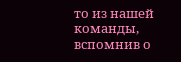то из нашей команды, вспомнив о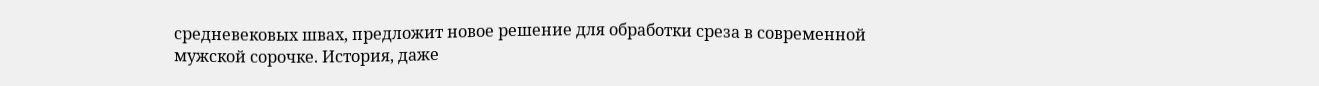средневековых швах, предложит новое решение для обработки среза в современной мужской сорочке. История, даже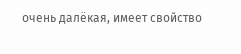очень далёкая, имеет свойство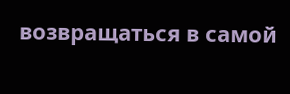возвращаться в самой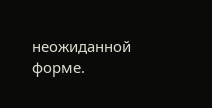неожиданной форме.